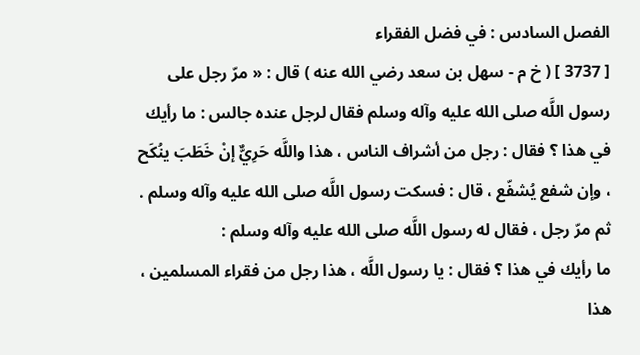الفصل السادس : في فضل الفقراء
[ 3737 ] ( خ م - سهل بن سعد رضي الله عنه ) قال : « مرّ رجل على رسول اللَّه صلى الله عليه وآله وسلم فقال لرجل عنده جالس : ما رأيك في هذا ؟ فقال : رجل من أشراف الناس ، هذا واللَّه حَرِيٌّ إنْ خَطَبَ ينُكَح ، وإن شفع يُشفّع ، قال : فسكت رسول اللَّه صلى الله عليه وآله وسلم . ثم مرّ رجل ، فقال له رسول اللَّه صلى الله عليه وآله وسلم :
ما رأيك في هذا ؟ فقال : يا رسول اللَّه ، هذا رجل من فقراء المسلمين ، هذا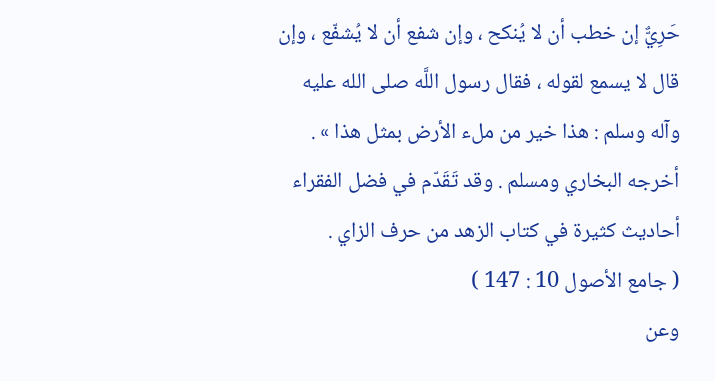حَرِيٌّ إن خطب أن لا يُنكح ، وإن شفع أن لا يُشفّع ، وإن قال لا يسمع لقوله ، فقال رسول اللَّه صلى الله عليه وآله وسلم : هذا خير من ملء الأرض بمثل هذا » .
أخرجه البخاري ومسلم . وقد تَقَدّم في فضل الفقراء أحاديث كثيرة في كتاب الزهد من حرف الزاي .
( جامع الأصول 10 : 147 )
وعن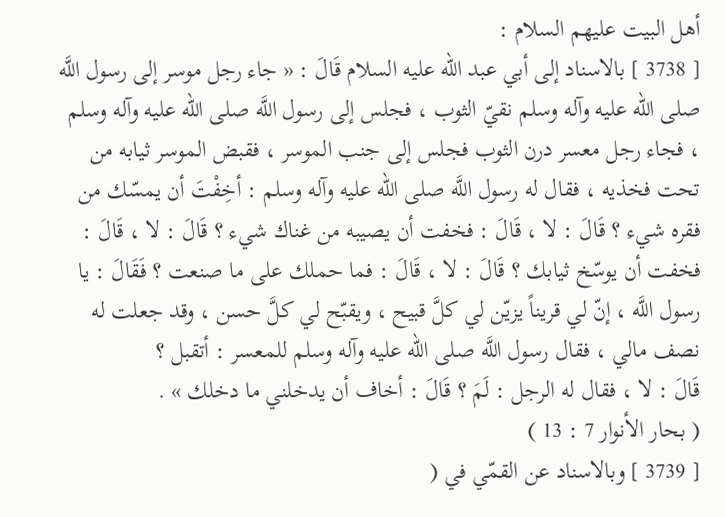أهل البيت عليهم السلام :
[ 3738 ] بالاسناد إلى أبي عبد الله عليه السلام قَالَ : « جاء رجل موسر إلى رسول اللَّه صلى الله عليه وآله وسلم نقيّ الثوب ، فجلس إلى رسول اللَّه صلى الله عليه وآله وسلم ، فجاء رجل معسر درن الثوب فجلس إلى جنب الموسر ، فقبض الموسر ثيابه من تحت فخذيه ، فقال له رسول اللَّه صلى الله عليه وآله وسلم : أخِفْتَ أن يمسّك من فقره شيء ؟ قَالَ : لا ، قَالَ : فخفت أن يصيبه من غناك شيء ؟ قَالَ : لا ، قَالَ : فخفت أن يوسّخ ثيابك ؟ قَالَ : لا ، قَالَ : فما حملك على ما صنعت ؟ فَقَالَ : يا رسول اللَّه ، إنّ لي قريناً يزيّن لي كلَّ قبيح ، ويقبّح لي كلَّ حسن ، وقد جعلت له نصف مالي ، فقال رسول اللَّه صلى الله عليه وآله وسلم للمعسر : أتقبل ؟
قَالَ : لا ، فقال له الرجل : لَمَ ؟ قَالَ : أخاف أن يدخلني ما دخلك » .
( بحار الأنوار 7 : 13 )
[ 3739 ] وبالاسناد عن القمّي في (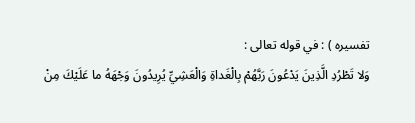تفسيره ) : في قوله تعالى :
وَلا تَطْرُدِ الَّذِينَ يَدْعُونَ رَبَّهُمْ بِالْغَداةِ وَالْعَشِيِّ يُرِيدُونَ وَجْهَهُ ما عَلَيْكَ مِنْ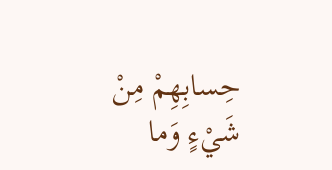حِسابِهِمْ مِنْ شَيْءٍ وَما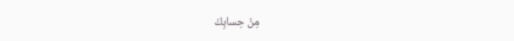مِنْ حِسابِكَ